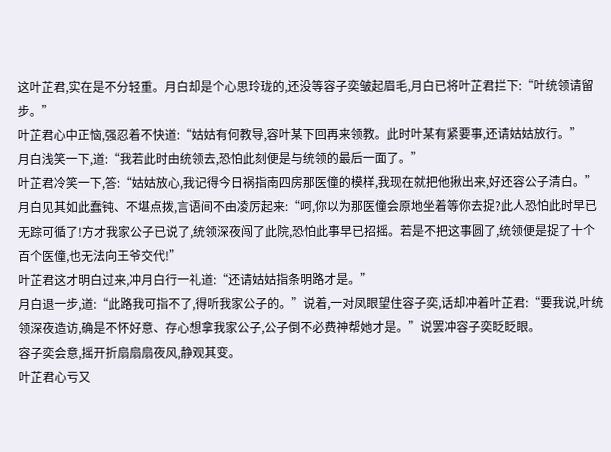这叶芷君,实在是不分轻重。月白却是个心思玲珑的,还没等容子奕皱起眉毛,月白已将叶芷君拦下:“叶统领请留步。”
叶芷君心中正恼,强忍着不快道:“姑姑有何教导,容叶某下回再来领教。此时叶某有紧要事,还请姑姑放行。”
月白浅笑一下,道:“我若此时由统领去,恐怕此刻便是与统领的最后一面了。”
叶芷君冷笑一下,答:“姑姑放心,我记得今日祸指南四房那医僮的模样,我现在就把他揪出来,好还容公子清白。”
月白见其如此蠢钝、不堪点拨,言语间不由凌厉起来:“呵,你以为那医僮会原地坐着等你去捉?此人恐怕此时早已无踪可循了!方才我家公子已说了,统领深夜闯了此院,恐怕此事早已招摇。若是不把这事圆了,统领便是捉了十个百个医僮,也无法向王爷交代!”
叶芷君这才明白过来,冲月白行一礼道:“还请姑姑指条明路才是。”
月白退一步,道:“此路我可指不了,得听我家公子的。”说着,一对凤眼望住容子奕,话却冲着叶芷君:“要我说,叶统领深夜造访,确是不怀好意、存心想拿我家公子,公子倒不必费神帮她才是。”说罢冲容子奕眨眨眼。
容子奕会意,摇开折扇扇扇夜风,静观其变。
叶芷君心亏又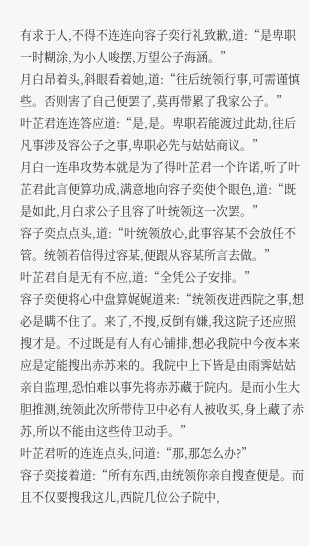有求于人,不得不连连向容子奕行礼致歉,道:“是卑职一时糊涂,为小人唆摆,万望公子海涵。”
月白昂着头,斜眼看着她,道:“往后统领行事,可需谨慎些。否则害了自己便罢了,莫再带累了我家公子。”
叶芷君连连答应道:“是,是。卑职若能渡过此劫,往后凡事涉及容公子之事,卑职必先与姑姑商议。”
月白一连串攻势本就是为了得叶芷君一个许诺,听了叶芷君此言便算功成,满意地向容子奕使个眼色,道:“既是如此,月白求公子且容了叶统领这一次罢。”
容子奕点点头,道:“叶统领放心,此事容某不会放任不管。统领若信得过容某,便跟从容某所言去做。”
叶芷君自是无有不应,道:“全凭公子安排。”
容子奕便将心中盘算娓娓道来:“统领夜进西院之事,想必是瞒不住了。来了,不搜,反倒有嫌,我这院子还应照搜才是。不过既是有人有心铺排,想必我院中今夜本来应是定能搜出赤苏来的。我院中上下皆是由雨霁姑姑亲自监理,恐怕难以事先将赤苏藏于院内。是而小生大胆推测,统领此次所带侍卫中必有人被收买,身上藏了赤苏,所以不能由这些侍卫动手。”
叶芷君听的连连点头,问道:“那,那怎么办?”
容子奕接着道:“所有东西,由统领你亲自搜查便是。而且不仅要搜我这儿,西院几位公子院中,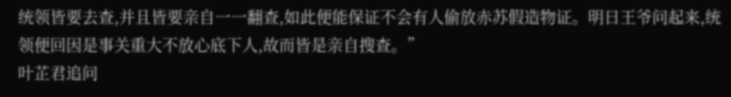统领皆要去查,并且皆要亲自一一翻查,如此便能保证不会有人偷放赤苏假造物证。明日王爷问起来,统领便回因是事关重大不放心底下人,故而皆是亲自搜查。”
叶芷君追问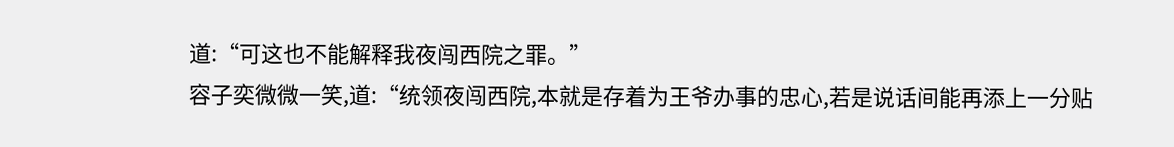道:“可这也不能解释我夜闯西院之罪。”
容子奕微微一笑,道:“统领夜闯西院,本就是存着为王爷办事的忠心,若是说话间能再添上一分贴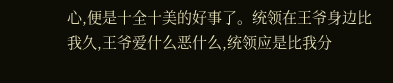心,便是十全十美的好事了。统领在王爷身边比我久,王爷爱什么恶什么,统领应是比我分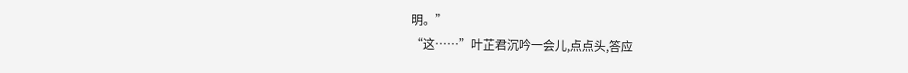明。”
“这……”叶芷君沉吟一会儿,点点头,答应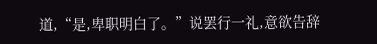道,“是,卑职明白了。”说罢行一礼,意欲告辞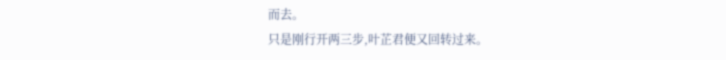而去。
只是刚行开两三步,叶芷君便又回转过来。